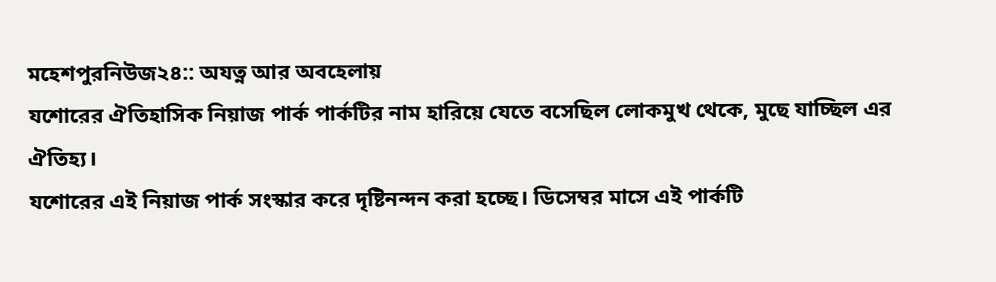মহেশপুরনিউজ২৪:: অযত্ন আর অবহেলায়
যশোরের ঐতিহাসিক নিয়াজ পার্ক পার্কটির নাম হারিয়ে যেতে বসেছিল লোকমুখ থেকে, মুছে যাচ্ছিল এর
ঐতিহ্য।
যশোরের এই নিয়াজ পার্ক সংস্কার করে দৃষ্টিনন্দন করা হচ্ছে। ডিসেম্বর মাসে এই পার্কটি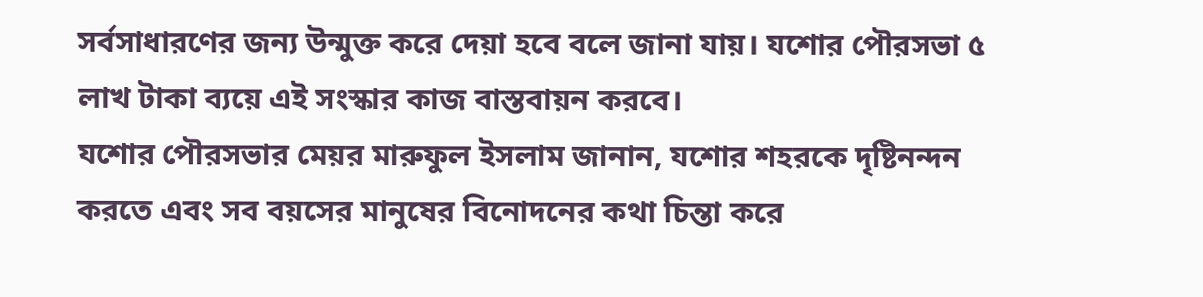সর্বসাধারণের জন্য উন্মুক্ত করে দেয়া হবে বলে জানা যায়। যশোর পৌরসভা ৫ লাখ টাকা ব্যয়ে এই সংস্কার কাজ বাস্তবায়ন করবে।
যশোর পৌরসভার মেয়র মারুফুল ইসলাম জানান, যশোর শহরকে দৃষ্টিনন্দন করতে এবং সব বয়সের মানুষের বিনোদনের কথা চিন্তা করে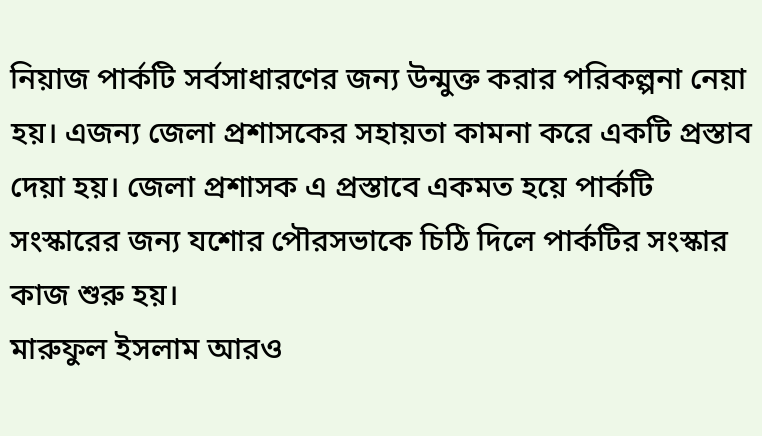নিয়াজ পার্কটি সর্বসাধারণের জন্য উন্মুক্ত করার পরিকল্পনা নেয়া হয়। এজন্য জেলা প্রশাসকের সহায়তা কামনা করে একটি প্রস্তাব দেয়া হয়। জেলা প্রশাসক এ প্রস্তাবে একমত হয়ে পার্কটি সংস্কারের জন্য যশোর পৌরসভাকে চিঠি দিলে পার্কটির সংস্কার কাজ শুরু হয়।
মারুফুল ইসলাম আরও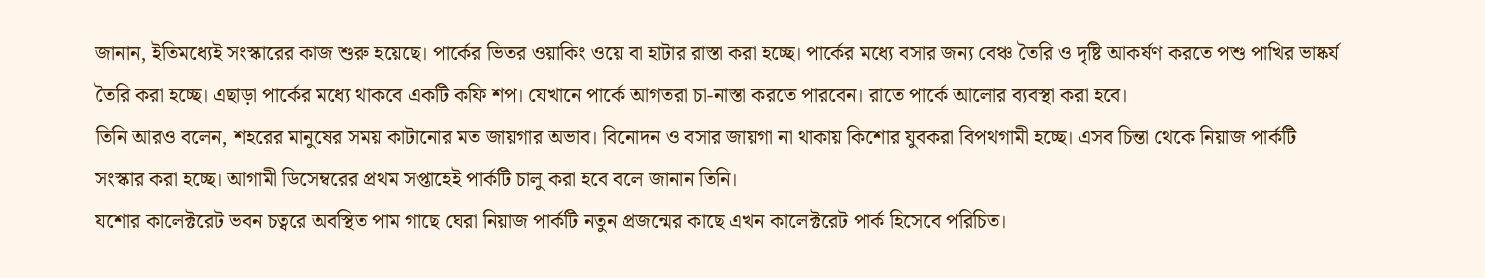জানান, ইতিমধ্যেই সংস্কারের কাজ শুরু হয়েছে। পার্কের ভিতর ওয়াকিং ওয়ে বা হাটার রাস্তা করা হচ্ছে। পার্কের মধ্যে বসার জন্য বেঞ্চ তৈরি ও দৃষ্টি আকর্ষণ করতে পশু পাখির ভাষ্কর্য তৈরি করা হচ্ছে। এছাড়া পার্কের মধ্যে থাকবে একটি কফি শপ। যেখানে পার্কে আগতরা চা-নাস্তা করতে পারবেন। রাতে পার্কে আলোর ব্যবস্থা করা হবে।
তিনি আরও বলেন, শহরের মানুষের সময় কাটানোর মত জায়গার অভাব। বিনোদন ও বসার জায়গা না থাকায় কিশোর যুবকরা বিপথগামী হচ্ছে। এসব চিন্তা থেকে নিয়াজ পার্কটি সংস্কার করা হচ্ছে। আগামী ডিসেম্বরের প্রথম সপ্তাহেই পার্কটি চালু করা হবে বলে জানান তিনি।
যশোর কালেক্টরেট ভবন চত্বরে অবস্থিত পাম গাছে ঘেরা নিয়াজ পার্কটি নতুন প্রজন্মের কাছে এখন কালেক্টরেট পার্ক হিসেবে পরিচিত।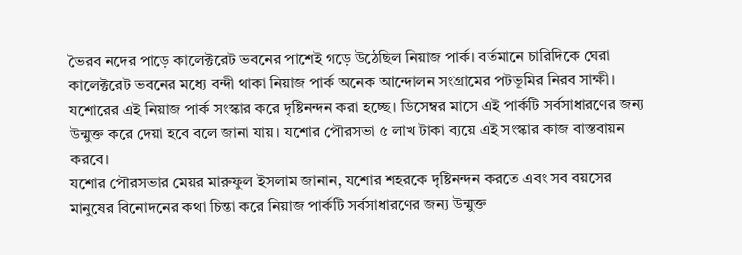ভৈরব নদের পাড়ে কালেক্টরেট ভবনের পাশেই গড়ে উঠেছিল নিয়াজ পার্ক। বর্তমানে চারিদিকে ঘেরা কালেক্টরেট ভবনের মধ্যে বন্দী থাকা নিয়াজ পার্ক অনেক আন্দোলন সংগ্রামের পটভূমির নিরব সাক্ষী।
যশোরের এই নিয়াজ পার্ক সংস্কার করে দৃষ্টিনন্দন করা হচ্ছে। ডিসেম্বর মাসে এই পার্কটি সর্বসাধারণের জন্য উন্মুক্ত করে দেয়া হবে বলে জানা যায়। যশোর পৌরসভা ৫ লাখ টাকা ব্যয়ে এই সংস্কার কাজ বাস্তবায়ন করবে।
যশোর পৌরসভার মেয়র মারুফুল ইসলাম জানান, যশোর শহরকে দৃষ্টিনন্দন করতে এবং সব বয়সের মানুষের বিনোদনের কথা চিন্তা করে নিয়াজ পার্কটি সর্বসাধারণের জন্য উন্মুক্ত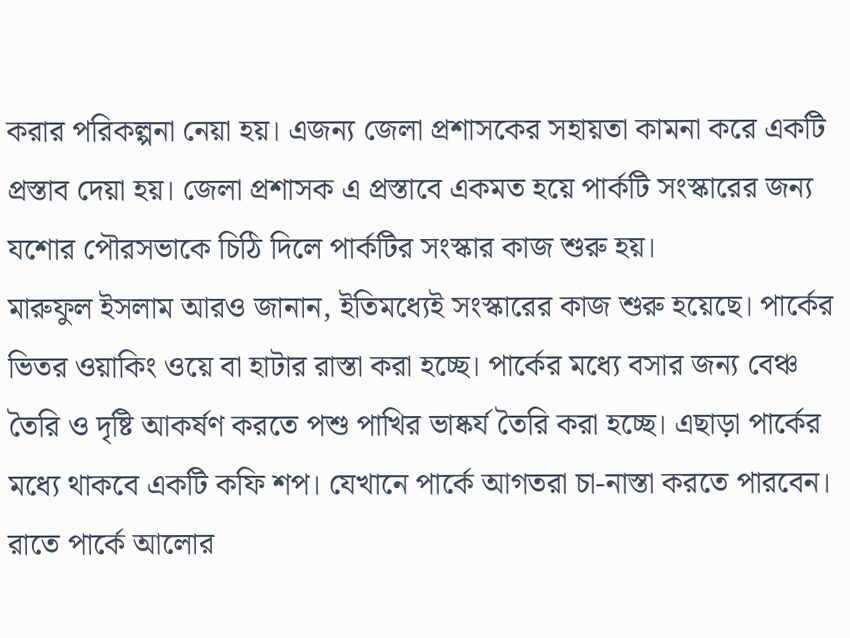করার পরিকল্পনা নেয়া হয়। এজন্য জেলা প্রশাসকের সহায়তা কামনা করে একটি প্রস্তাব দেয়া হয়। জেলা প্রশাসক এ প্রস্তাবে একমত হয়ে পার্কটি সংস্কারের জন্য যশোর পৌরসভাকে চিঠি দিলে পার্কটির সংস্কার কাজ শুরু হয়।
মারুফুল ইসলাম আরও জানান, ইতিমধ্যেই সংস্কারের কাজ শুরু হয়েছে। পার্কের ভিতর ওয়াকিং ওয়ে বা হাটার রাস্তা করা হচ্ছে। পার্কের মধ্যে বসার জন্য বেঞ্চ তৈরি ও দৃষ্টি আকর্ষণ করতে পশু পাখির ভাষ্কর্য তৈরি করা হচ্ছে। এছাড়া পার্কের মধ্যে থাকবে একটি কফি শপ। যেখানে পার্কে আগতরা চা-নাস্তা করতে পারবেন। রাতে পার্কে আলোর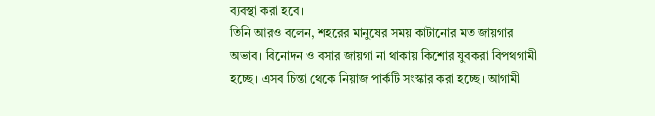ব্যবস্থা করা হবে।
তিনি আরও বলেন, শহরের মানুষের সময় কাটানোর মত জায়গার অভাব। বিনোদন ও বসার জায়গা না থাকায় কিশোর যুবকরা বিপথগামী হচ্ছে। এসব চিন্তা থেকে নিয়াজ পার্কটি সংস্কার করা হচ্ছে। আগামী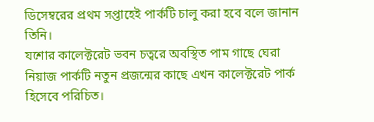ডিসেম্বরের প্রথম সপ্তাহেই পার্কটি চালু করা হবে বলে জানান তিনি।
যশোর কালেক্টরেট ভবন চত্বরে অবস্থিত পাম গাছে ঘেরা নিয়াজ পার্কটি নতুন প্রজন্মের কাছে এখন কালেক্টরেট পার্ক হিসেবে পরিচিত।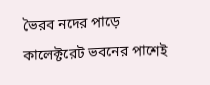ভৈরব নদের পাড়ে কালেক্টরেট ভবনের পাশেই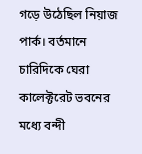গড়ে উঠেছিল নিয়াজ পার্ক। বর্তমানে চারিদিকে ঘেরা কালেক্টরেট ভবনের মধ্যে বন্দী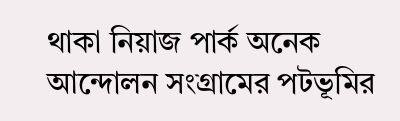থাকা নিয়াজ পার্ক অনেক আন্দোলন সংগ্রামের পটভূমির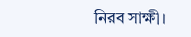নিরব সাক্ষী।